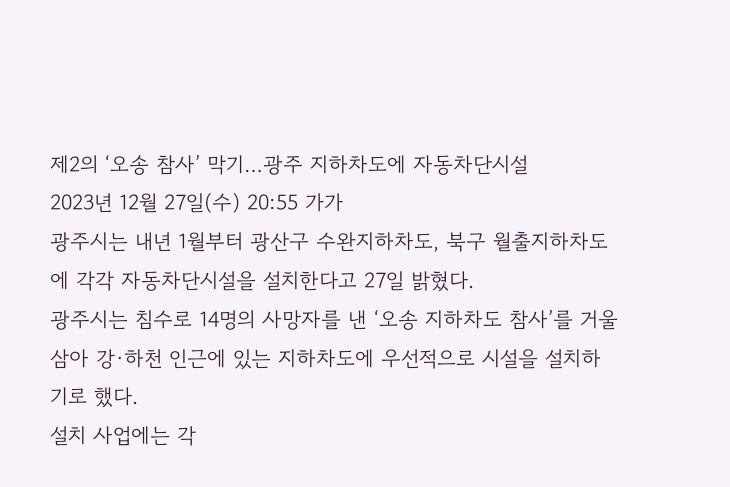제2의 ‘오송 참사’ 막기…광주 지하차도에 자동차단시설
2023년 12월 27일(수) 20:55 가가
광주시는 내년 1월부터 광산구 수완지하차도, 북구 월출지하차도에 각각 자동차단시설을 설치한다고 27일 밝혔다.
광주시는 침수로 14명의 사망자를 낸 ‘오송 지하차도 참사’를 거울 삼아 강·하천 인근에 있는 지하차도에 우선적으로 시설을 설치하기로 했다.
설치 사업에는 각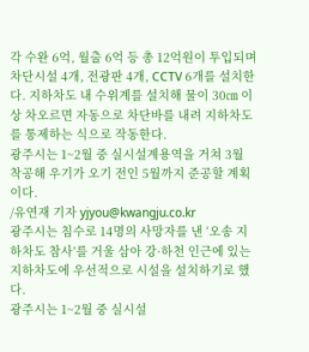각 수완 6억, 월출 6억 등 총 12억원이 투입되며 차단시설 4개, 전광판 4개, CCTV 6개를 설치한다. 지하차도 내 수위계를 설치해 물이 30㎝ 이상 차오르면 자동으로 차단바를 내려 지하차도를 통제하는 식으로 작동한다.
광주시는 1~2월 중 실시설계용역을 거쳐 3월 착공해 우기가 오기 전인 5월까지 준공할 계획이다.
/유연재 기자 yjyou@kwangju.co.kr
광주시는 침수로 14명의 사망자를 낸 ‘오송 지하차도 참사’를 거울 삼아 강·하천 인근에 있는 지하차도에 우선적으로 시설을 설치하기로 했다.
광주시는 1~2월 중 실시설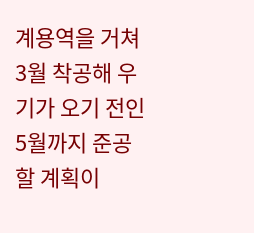계용역을 거쳐 3월 착공해 우기가 오기 전인 5월까지 준공할 계획이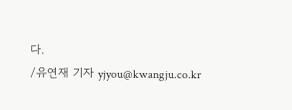다.
/유연재 기자 yjyou@kwangju.co.kr